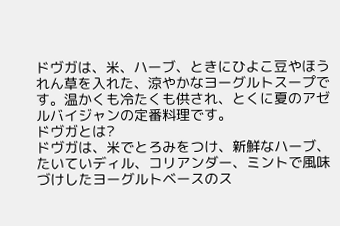ドヴガは、米、ハーブ、ときにひよこ豆やほうれん草を入れた、涼やかなヨーグルトスープです。温かくも冷たくも供され、とくに夏のアゼルバイジャンの定番料理です。
ドヴガとは?
ドヴガは、米でとろみをつけ、新鮮なハーブ、たいていディル、コリアンダー、ミントで風味づけしたヨーグルトベースのス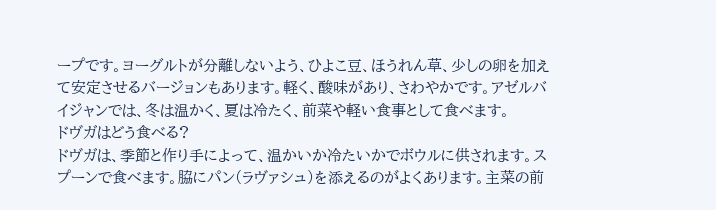ープです。ヨーグルトが分離しないよう、ひよこ豆、ほうれん草、少しの卵を加えて安定させるバージョンもあります。軽く、酸味があり、さわやかです。アゼルバイジャンでは、冬は温かく、夏は冷たく、前菜や軽い食事として食べます。
ドヴガはどう食べる?
ドヴガは、季節と作り手によって、温かいか冷たいかでボウルに供されます。スプーンで食べます。脇にパン(ラヴァシュ)を添えるのがよくあります。主菜の前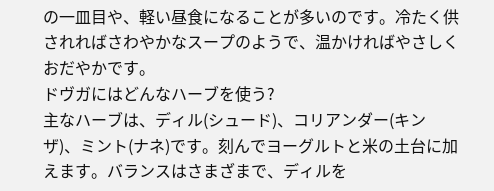の一皿目や、軽い昼食になることが多いのです。冷たく供されればさわやかなスープのようで、温かければやさしくおだやかです。
ドヴガにはどんなハーブを使う?
主なハーブは、ディル(シュード)、コリアンダー(キンザ)、ミント(ナネ)です。刻んでヨーグルトと米の土台に加えます。バランスはさまざまで、ディルを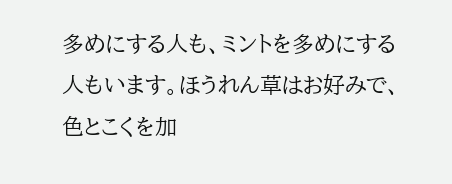多めにする人も、ミントを多めにする人もいます。ほうれん草はお好みで、色とこくを加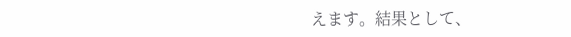えます。結果として、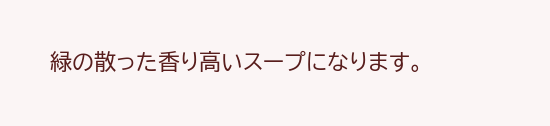緑の散った香り高いスープになります。